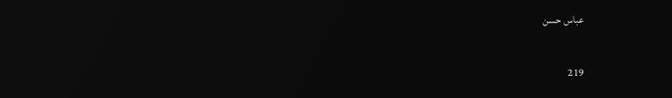عباس حسن

219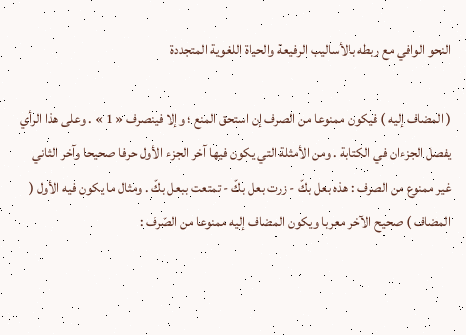النحو الوافي مع ربطه بالأساليب الرفيعة والحياة اللغوية المتجددة

( المضاف إليه ) فيكون ممنوعا من الصرف إن استحق المنع ؛ وإلا فينصرف « 1 » . وعلى هذا الرأي يفصل الجزءان في الكتابة . ومن الأمثلة التي يكون فيها آخر الجزء الأول حرفا صحيحا وآخر الثاني غير ممنوع من الصرف : هذه بعل بكّ - زرت بعل بكّ - تمتعت ببعل بكّ . ومثال ما يكون فيه الأول ( المضاف ) صحيح الآخر معربا ويكون المضاف إليه ممنوعا من الصّرف :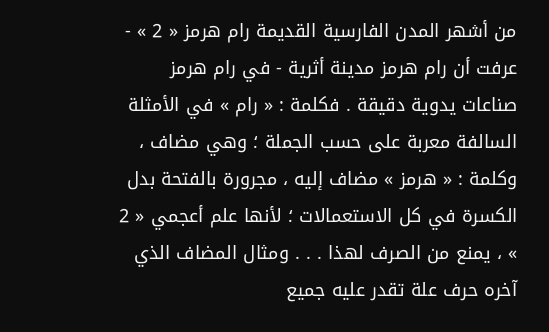من أشهر المدن الفارسية القديمة رام هرمز « 2 » - عرفت أن رام هرمز مدينة أثرية - في رام هرمز صناعات يدوية دقيقة . فكلمة : « رام » في الأمثلة السالفة معربة على حسب الجملة ؛ وهي مضاف ، وكلمة : « هرمز » مضاف إليه ، مجرورة بالفتحة بدل الكسرة في كل الاستعمالات ؛ لأنها علم أعجمي « 2 » ، يمنع من الصرف لهذا . . . ومثال المضاف الذي آخره حرف علة تقدر عليه جميع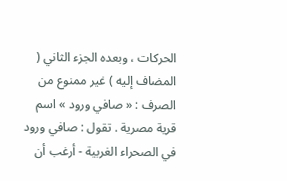الحركات ، وبعده الجزء الثاني ( المضاف إليه ) غير ممنوع من الصرف : « صافي ورود » اسم قرية مصرية . تقول : صافي ورود في الصحراء الغربية - أرغب أن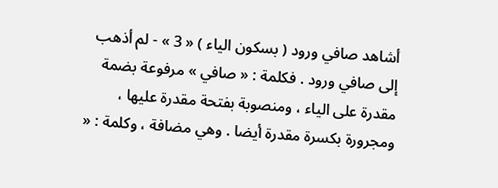أشاهد صافي ورود ( بسكون الياء ) « 3 » - لم أذهب إلى صافي ورود . فكلمة : « صافي » مرفوعة بضمة مقدرة على الياء ، ومنصوبة بفتحة مقدرة عليها ، ومجرورة بكسرة مقدرة أيضا . وهي مضافة ، وكلمة : «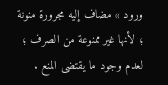ورود » مضاف إليه مجرورة منونة ؛ لأنها غير ممنوعة من الصرف ؛ لعدم وجود ما يقتضى المنع .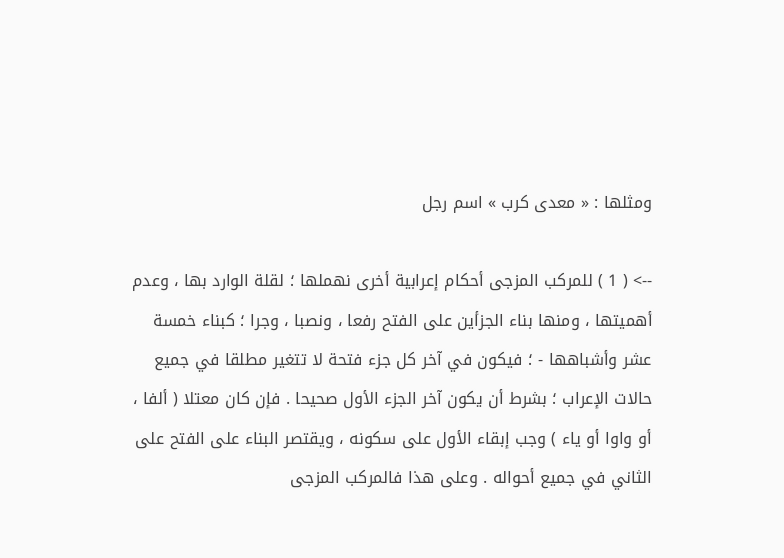ومثلها : « معدى كرب » اسم رجل

--> ( 1 ) للمركب المزجى أحكام إعرابية أخرى نهملها ؛ لقلة الوارد بها ، وعدم أهميتها ، ومنها بناء الجزأين على الفتح رفعا ، ونصبا ، وجرا ؛ كبناء خمسة عشر وأشباهها - ؛ فيكون في آخر كل جزء فتحة لا تتغير مطلقا في جميع حالات الإعراب ؛ بشرط أن يكون آخر الجزء الأول صحيحا . فإن كان معتلا ( ألفا ، أو واوا أو ياء ) وجب إبقاء الأول على سكونه ، ويقتصر البناء على الفتح على الثاني في جميع أحواله . وعلى هذا فالمركب المزجى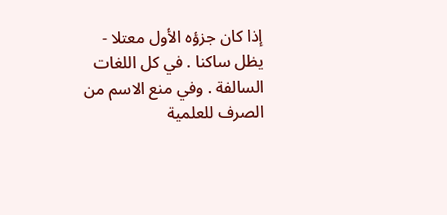إذا كان جزؤه الأول معتلا - يظل ساكنا . في كل اللغات السالفة . وفي منع الاسم من الصرف للعلمية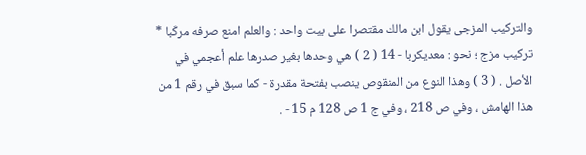والتركيب المزجى يقول ابن مالك مقتصرا على بيت واحد : والعلم امنع صرفه مركّبا * تركيب مزج ؛ نحو : معديكربا - 14 ( 2 ) هي وحدها بغير صدرها علم أعجمي في الأصل . ( 3 ) وهذا النوع من المنقوص ينصب بفتحة مقدرة - كما سبق في رقم 1 من هذا الهامش ، وفي ص 218 ، وفي ج 1 ص 128 م 15 - .